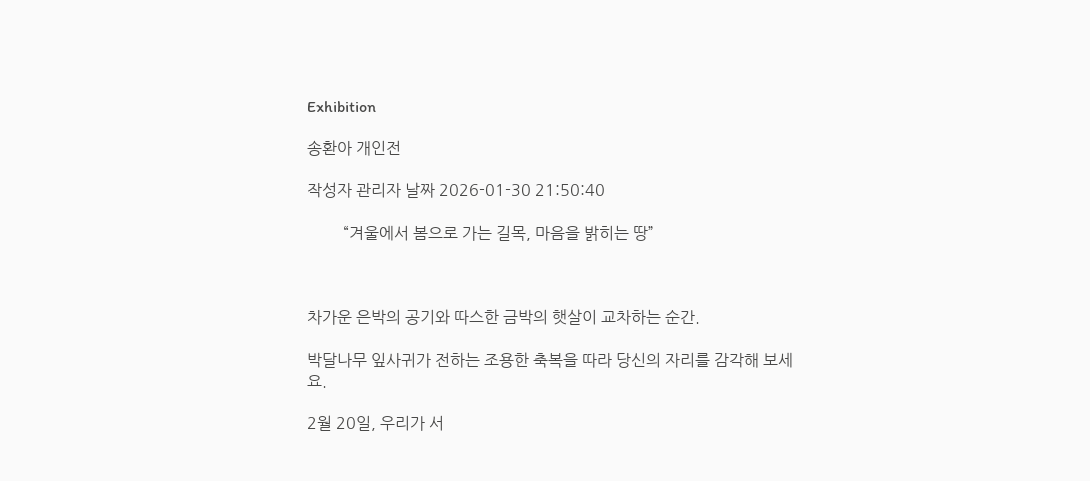Exhibition

송환아 개인전

작성자 관리자 날짜 2026-01-30 21:50:40

         “겨울에서 봄으로 가는 길목, 마음을 밝히는 땅”



차가운 은박의 공기와 따스한 금박의 햇살이 교차하는 순간.

박달나무 잎사귀가 전하는 조용한 축복을 따라 당신의 자리를 감각해 보세요.

2월 20일, 우리가 서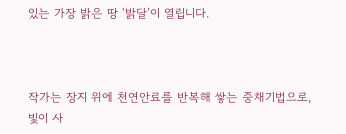있는 가장 밝은 땅 ‘밝달’이 열립니다.



작가는 장지 위에 천연안료를 반복해 쌓는 중채기법으로, 빛이 사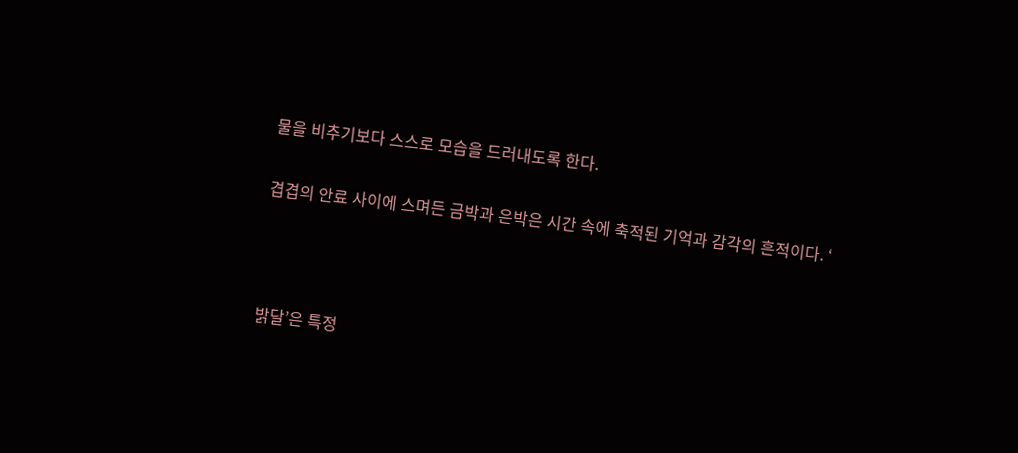물을 비추기보다 스스로 모습을 드러내도록 한다.

겹겹의 안료 사이에 스며든 금박과 은박은 시간 속에 축적된 기억과 감각의 흔적이다. ‘



밝달’은 특정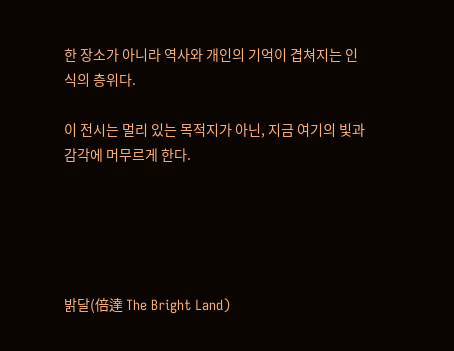한 장소가 아니라 역사와 개인의 기억이 겹쳐지는 인식의 층위다.

이 전시는 멀리 있는 목적지가 아닌, 지금 여기의 빛과 감각에 머무르게 한다.





밝달(倍達 The Bright Land)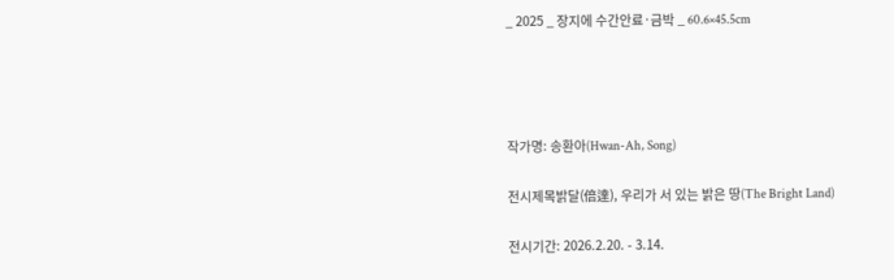_ 2025 _ 장지에 수간안료·금박 _ 60.6×45.5cm




작가명: 송환아(Hwan-Ah, Song)

전시제목밝달(倍達), 우리가 서 있는 밝은 땅(The Bright Land)

전시기간: 2026.2.20. - 3.14.